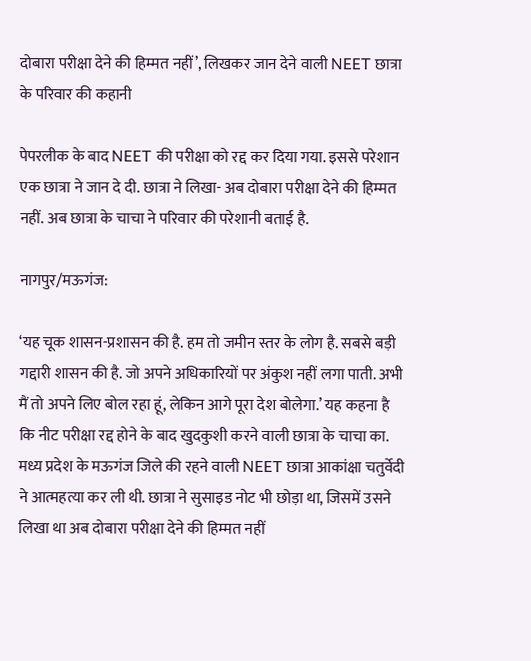दोबारा परीक्षा देने की हिम्मत नहीं’, लिखकर जान देने वाली NEET छात्रा के परिवार की कहानी

पेपरलीक के बाद NEET की परीक्षा को रद्द कर दिया गया. इससे परेशान एक छात्रा ने जान दे दी. छात्रा ने लिखा- अब दोबारा परीक्षा देने की हिम्मत नहीं. अब छात्रा के चाचा ने परिवार की परेशानी बताई है.

नागपुर/मऊगंज:

‘यह चूक शासन-प्रशासन की है. हम तो जमीन स्तर के लोग है. सबसे बड़ी गद्दारी शासन की है. जो अपने अधिकारियों पर अंकुश नहीं लगा पाती. अभी मैं तो अपने लिए बोल रहा हूं, लेकिन आगे पूरा देश बोलेगा.’ यह कहना है कि नीट परीक्षा रद्द होने के बाद खुदकुशी करने वाली छात्रा के चाचा का.  मध्य प्रदेश के मऊगंज जिले की रहने वाली NEET छात्रा आकांक्षा चतुर्वेदी ने आत्महत्या कर ली थी. छात्रा ने सुसाइड नोट भी छोड़ा था, जिसमें उसने लिखा था अब दोबारा परीक्षा देने की हिम्मत नहीं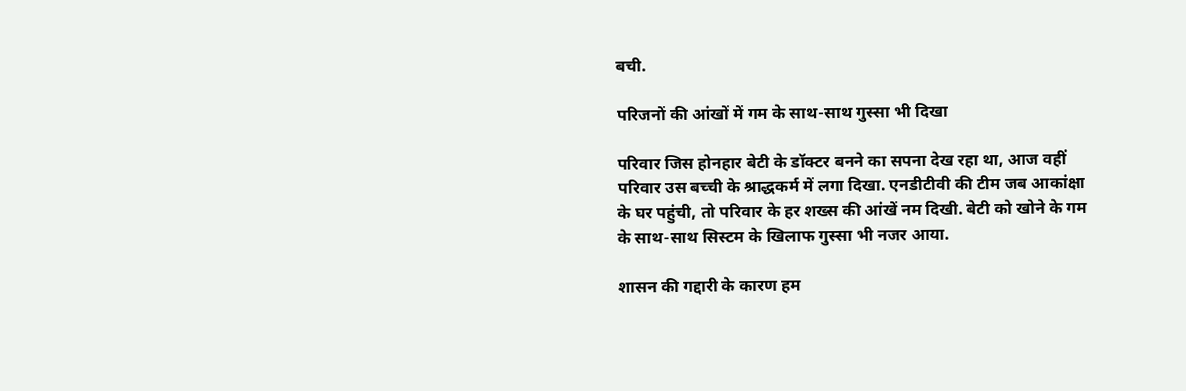बची.

परिजनों की आंखों में गम के साथ-साथ गुस्सा भी दिखा

परिवार जिस होनहार बेटी के डॉक्टर बनने का सपना देख रहा था, आज वहीं परिवार उस बच्ची के श्राद्धकर्म में लगा दिखा. एनडीटीवी की टीम जब आकांक्षा के घर पहुंची, तो परिवार के हर शख्स की आंखें नम दिखी. बेटी को खोने के गम के साथ-साथ सिस्टम के खिलाफ गुस्सा भी नजर आया.

शासन की गद्दारी के कारण हम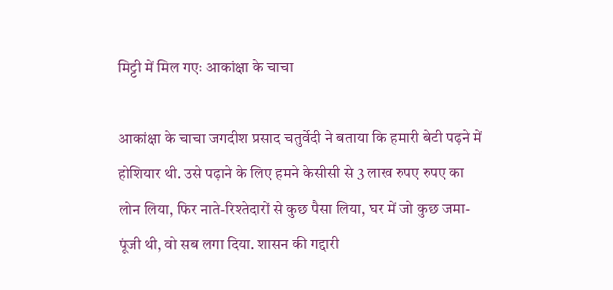मिट्टी में मिल गएः आकांक्षा के चाचा

आकांक्षा के चाचा जगदीश प्रसाद चतुर्वेदी ने बताया कि हमारी बेटी पढ़ने में होशियार थी. उसे पढ़ाने के लिए हमने केसीसी से 3 लाख रुपए रुपए का लोन लिया, फिर नाते-रिश्तेदारों से कुछ पैसा लिया, घर में जो कुछ जमा-पूंजी थी, वो सब लगा दिया. शासन की गद्दारी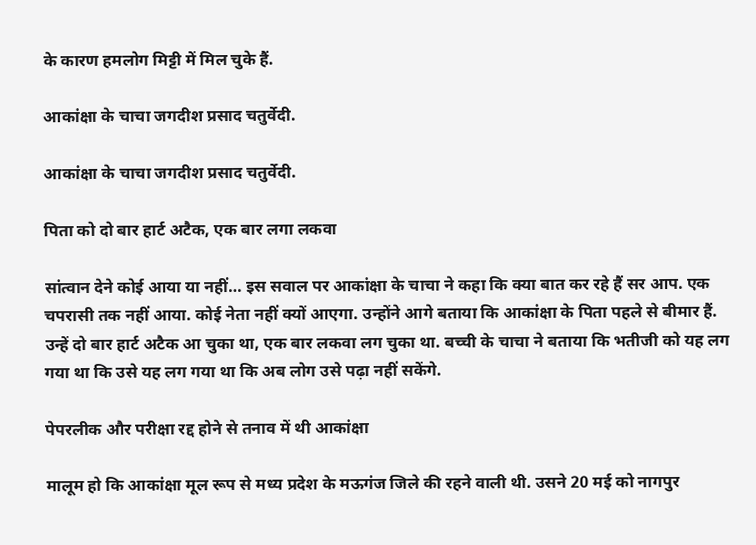के कारण हमलोग मिट्टी में मिल चुके हैं.

आकांक्षा के चाचा जगदीश प्रसाद चतुर्वेदी.

आकांक्षा के चाचा जगदीश प्रसाद चतुर्वेदी.

पिता को दो बार हार्ट अटैक, एक बार लगा लकवा

सांत्वान देने कोई आया या नहीं… इस सवाल पर आकांक्षा के चाचा ने कहा कि क्या बात कर रहे हैं सर आप. एक चपरासी तक नहीं आया. कोई नेता नहीं क्यों आएगा. उन्होंने आगे बताया कि आकांक्षा के पिता पहले से बीमार हैं. उन्हें दो बार हार्ट अटैक आ चुका था, एक बार लकवा लग चुका था. बच्ची के चाचा ने बताया कि भतीजी को यह लग गया था कि उसे यह लग गया था कि अब लोग उसे पढ़ा नहीं सकेंगे.

पेपरलीक और परीक्षा रद्द होने से तनाव में थी आकांक्षा

मालूम हो कि आकांक्षा मूल रूप से मध्य प्रदेश के मऊगंज जिले की रहने वाली थी. उसने 20 मई को नागपुर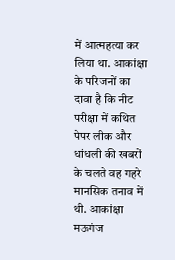में आत्महत्या कर लिया था. आकांक्षा के परिजनों का दावा है कि नीट परीक्षा में कथित पेपर लीक और धांधली की खबरों के चलते वह गहरे मानसिक तनाव में थी. आकांक्षा मऊगंज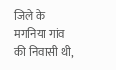जिले के मगनिया गांव की निवासी थी,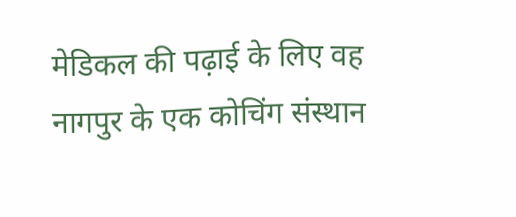मेडिकल की पढ़ाई के लिए वह नागपुर के एक कोचिंग संस्थान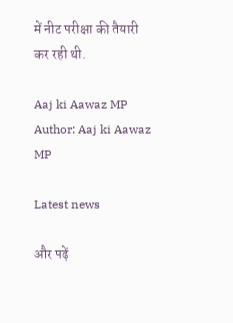में नीट परीक्षा की तैयारी कर रही थी.

Aaj ki Aawaz MP
Author: Aaj ki Aawaz MP

Latest news

और पढ़ें